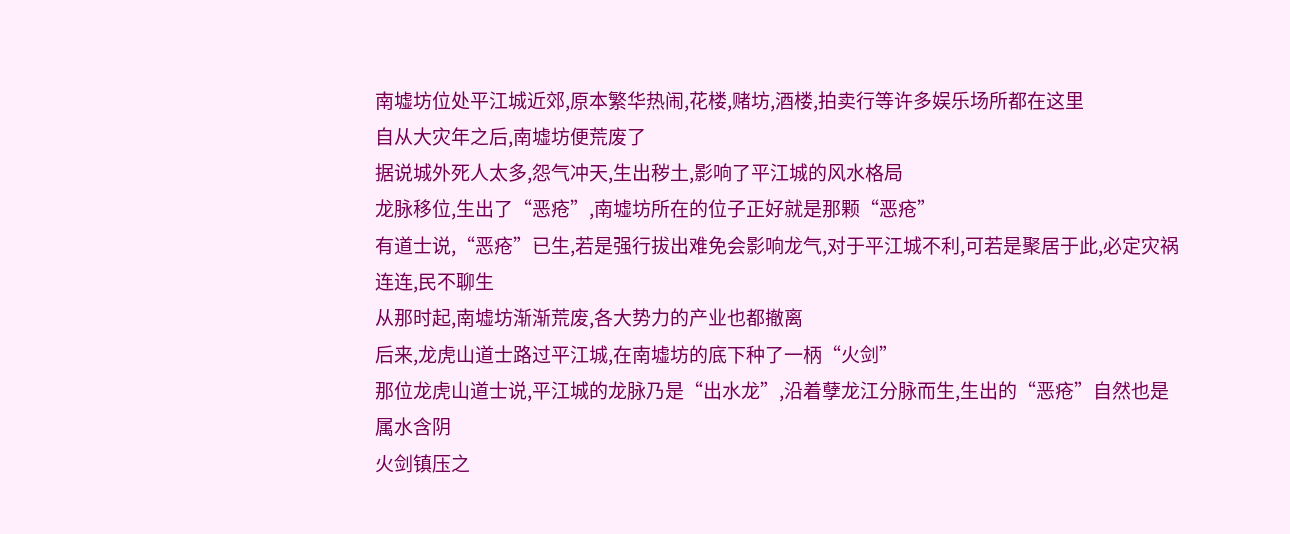南墟坊位处平江城近郊,原本繁华热闹,花楼,赌坊,酒楼,拍卖行等许多娱乐场所都在这里
自从大灾年之后,南墟坊便荒废了
据说城外死人太多,怨气冲天,生出秽土,影响了平江城的风水格局
龙脉移位,生出了“恶疮”,南墟坊所在的位子正好就是那颗“恶疮”
有道士说,“恶疮”已生,若是强行拔出难免会影响龙气,对于平江城不利,可若是聚居于此,必定灾祸连连,民不聊生
从那时起,南墟坊渐渐荒废,各大势力的产业也都撤离
后来,龙虎山道士路过平江城,在南墟坊的底下种了一柄“火剑”
那位龙虎山道士说,平江城的龙脉乃是“出水龙”,沿着孽龙江分脉而生,生出的“恶疮”自然也是属水含阴
火剑镇压之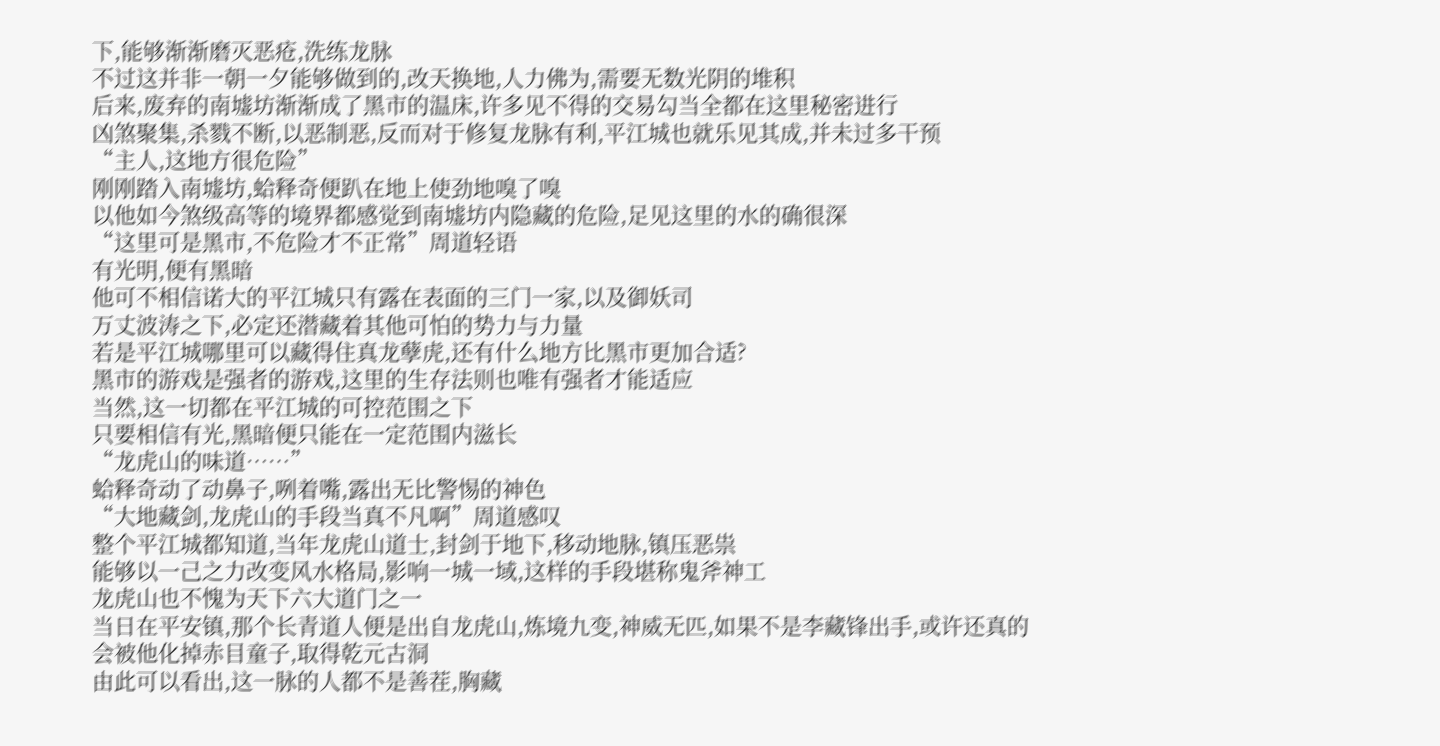下,能够渐渐磨灭恶疮,洗练龙脉
不过这并非一朝一夕能够做到的,改天换地,人力佛为,需要无数光阴的堆积
后来,废弃的南墟坊渐渐成了黑市的温床,许多见不得的交易勾当全都在这里秘密进行
凶煞聚集,杀戮不断,以恶制恶,反而对于修复龙脉有利,平江城也就乐见其成,并未过多干预
“主人,这地方很危险”
刚刚踏入南墟坊,蛤释奇便趴在地上使劲地嗅了嗅
以他如今煞级高等的境界都感觉到南墟坊内隐藏的危险,足见这里的水的确很深
“这里可是黑市,不危险才不正常”周道轻语
有光明,便有黑暗
他可不相信诺大的平江城只有露在表面的三门一家,以及御妖司
万丈波涛之下,必定还潜藏着其他可怕的势力与力量
若是平江城哪里可以藏得住真龙孽虎,还有什么地方比黑市更加合适?
黑市的游戏是强者的游戏,这里的生存法则也唯有强者才能适应
当然,这一切都在平江城的可控范围之下
只要相信有光,黑暗便只能在一定范围内滋长
“龙虎山的味道……”
蛤释奇动了动鼻子,咧着嘴,露出无比警惕的神色
“大地藏剑,龙虎山的手段当真不凡啊”周道感叹
整个平江城都知道,当年龙虎山道士,封剑于地下,移动地脉,镇压恶祟
能够以一己之力改变风水格局,影响一城一域,这样的手段堪称鬼斧神工
龙虎山也不愧为天下六大道门之一
当日在平安镇,那个长青道人便是出自龙虎山,炼境九变,神威无匹,如果不是李藏锋出手,或许还真的会被他化掉赤目童子,取得乾元古洞
由此可以看出,这一脉的人都不是善茬,胸藏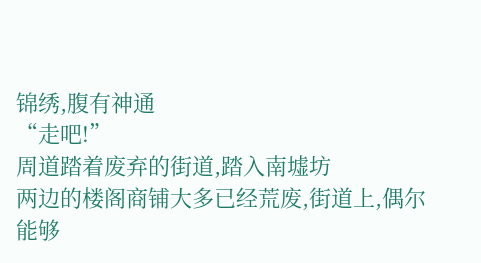锦绣,腹有神通
“走吧!”
周道踏着废弃的街道,踏入南墟坊
两边的楼阁商铺大多已经荒废,街道上,偶尔能够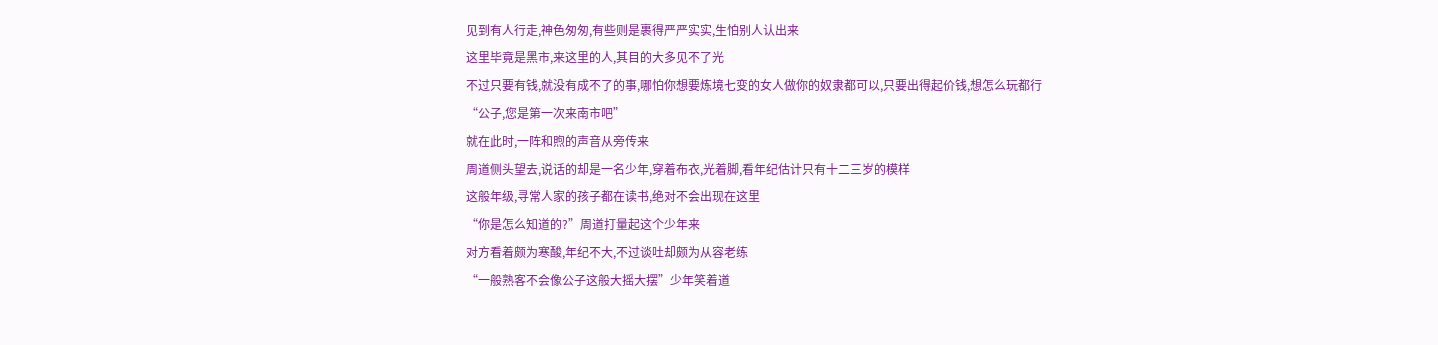见到有人行走,神色匆匆,有些则是裹得严严实实,生怕别人认出来
这里毕竟是黑市,来这里的人,其目的大多见不了光
不过只要有钱,就没有成不了的事,哪怕你想要炼境七变的女人做你的奴隶都可以,只要出得起价钱,想怎么玩都行
“公子,您是第一次来南市吧”
就在此时,一阵和煦的声音从旁传来
周道侧头望去,说话的却是一名少年,穿着布衣,光着脚,看年纪估计只有十二三岁的模样
这般年级,寻常人家的孩子都在读书,绝对不会出现在这里
“你是怎么知道的?”周道打量起这个少年来
对方看着颇为寒酸,年纪不大,不过谈吐却颇为从容老练
“一般熟客不会像公子这般大摇大摆”少年笑着道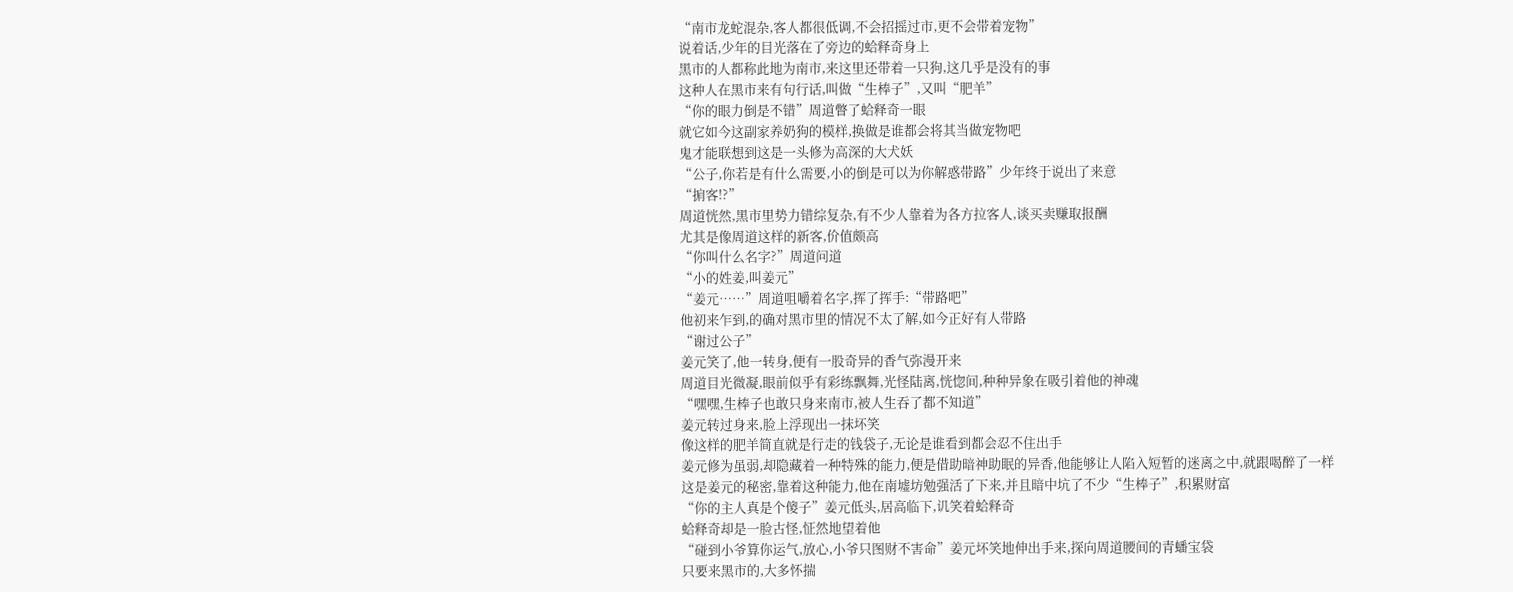“南市龙蛇混杂,客人都很低调,不会招摇过市,更不会带着宠物”
说着话,少年的目光落在了旁边的蛤释奇身上
黑市的人都称此地为南市,来这里还带着一只狗,这几乎是没有的事
这种人在黑市来有句行话,叫做“生棒子”,又叫“肥羊”
“你的眼力倒是不错”周道瞥了蛤释奇一眼
就它如今这副家养奶狗的模样,换做是谁都会将其当做宠物吧
鬼才能联想到这是一头修为高深的大犬妖
“公子,你若是有什么需要,小的倒是可以为你解惑带路”少年终于说出了来意
“掮客!?”
周道恍然,黑市里势力错综复杂,有不少人靠着为各方拉客人,谈买卖赚取报酬
尤其是像周道这样的新客,价值颇高
“你叫什么名字?”周道问道
“小的姓姜,叫姜元”
“姜元……”周道咀嚼着名字,挥了挥手:“带路吧”
他初来乍到,的确对黑市里的情况不太了解,如今正好有人带路
“谢过公子”
姜元笑了,他一转身,便有一股奇异的香气弥漫开来
周道目光微凝,眼前似乎有彩练飘舞,光怪陆离,恍惚间,种种异象在吸引着他的神魂
“嘿嘿,生棒子也敢只身来南市,被人生吞了都不知道”
姜元转过身来,脸上浮现出一抹坏笑
像这样的肥羊简直就是行走的钱袋子,无论是谁看到都会忍不住出手
姜元修为虽弱,却隐藏着一种特殊的能力,便是借助暗神助眠的异香,他能够让人陷入短暂的迷离之中,就跟喝醉了一样
这是姜元的秘密,靠着这种能力,他在南墟坊勉强活了下来,并且暗中坑了不少“生棒子”,积累财富
“你的主人真是个傻子”姜元低头,居高临下,讥笑着蛤释奇
蛤释奇却是一脸古怪,怔然地望着他
“碰到小爷算你运气,放心,小爷只图财不害命”姜元坏笑地伸出手来,探向周道腰间的青蟠宝袋
只要来黑市的,大多怀揣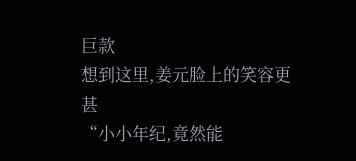巨款
想到这里,姜元脸上的笑容更甚
“小小年纪,竟然能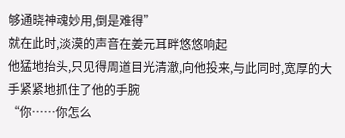够通晓神魂妙用,倒是难得”
就在此时,淡漠的声音在姜元耳畔悠悠响起
他猛地抬头,只见得周道目光清澈,向他投来,与此同时,宽厚的大手紧紧地抓住了他的手腕
“你……你怎么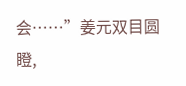会……”姜元双目圆瞪,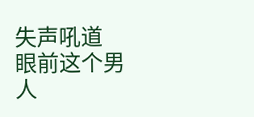失声吼道
眼前这个男人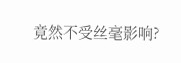竟然不受丝毫影响?